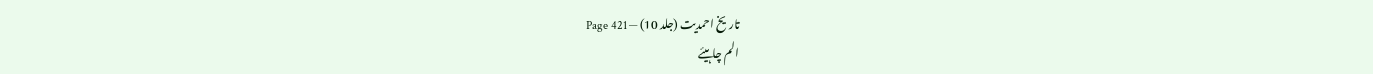تاریخ احمدیت (جلد 10) — Page 421
الم چاہیئے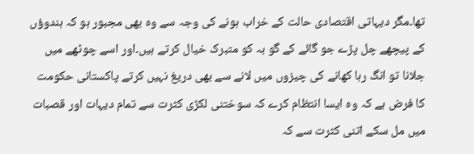تھا۔مگر دیہاتی اقتصادی حالت کے خراب ہونے کی وجہ سے وہ بھی مجبور ہو کہ ہندوؤں کے پیچھے چل پڑے جو گائے کے گو بہ کو متبرک خیال کرتے ہیں۔اور اسے چوٹھے میں جلانا تو انگ رہا کھانے کی چیزوں میں لانے سے بھی دریغ نہیں کرتے پاکستانی حکومت کا فرض ہے کہ وہ ایسا انتظام کرے کہ سوختنی لکڑی کثرت سے تمام دیہات اور قصبات میں مل سکے اتنی کثرت سے کہ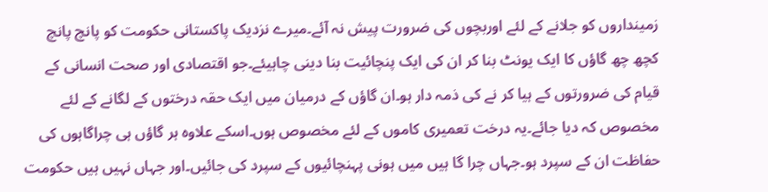زمینداروں کو جلانے کے لئے اوربچوں کی ضرورت پیش نہ آئے۔میرے نزدیک پاکستانی حکومت کو پانچ پانچ کچھ چھ گاؤں کا ایک یونٹ بنا کر ان کی ایک پنچائیت بنا دینی چاہیئے۔جو اقتصادی اور صحت انسانی کے قیام کی ضرورتوں کے ہیا کر نے کی ذمہ دار ہو۔ان گاؤں کے درمیان میں ایک حقہ درختوں کے لگانے کے لئے مخصوص کہ دیا جائے۔یہ درخت تعمیری کاموں کے لئے مخصوص ہوں۔اسکے علاوہ ہر گاؤں ہی چراگاہوں کی حفاظت ان کے سپرد ہو۔جہاں چرا گا ہیں میں ہونی پہنچائیوں کے سپرد کی جائیں۔اور جہاں نہیں ہیں حکومت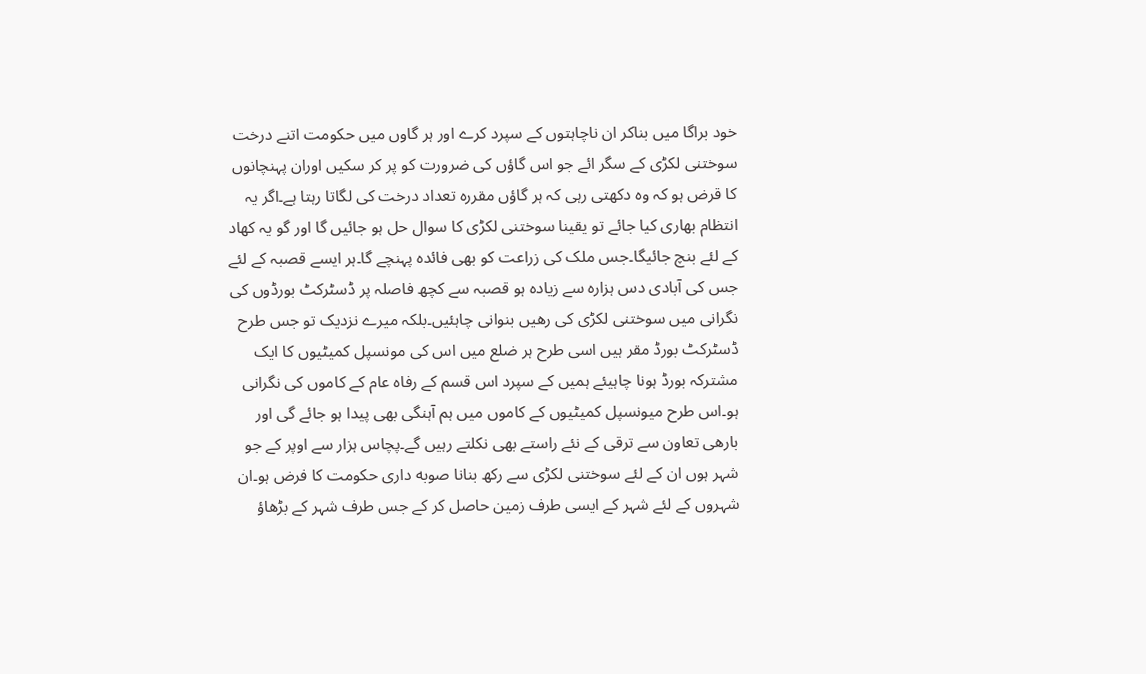خود براگا میں بناکر ان ناچاہتوں کے سپرد کرے اور ہر گاوں میں حکومت اتنے درخت سوختنی لکڑی کے سگر ائے جو اس گاؤں کی ضرورت کو پر کر سکیں اوران پہنچانوں کا قرض ہو کہ وہ دکھتی رہی کہ ہر گاؤں مقررہ تعداد درخت کی لگاتا رہتا ہے۔اگر یہ انتظام بھاری کیا جائے تو یقینا سوختنی لکڑی کا سوال حل ہو جائیں گا اور گو یہ کھاد کے لئے بنچ جائیگا۔جس ملک کی زراعت کو بھی فائدہ پہنچے گا۔ہر ایسے قصبہ کے لئے جس کی آبادی دس ہزارہ سے زیادہ ہو قصبہ سے کچھ فاصلہ پر ڈسٹرکٹ بورڈوں کی نگرانی میں سوختنی لکڑی کی رھیں بنوانی چاہئیں۔بلکہ میرے نزدیک تو جس طرح ڈسٹرکٹ بورڈ مقر ہیں اسی طرح ہر ضلع میں اس کی مونسپل کمیٹیوں کا ایک مشترکہ بورڈ ہونا چاہیئے ہمیں کے سپرد اس قسم کے رفاہ عام کے کاموں کی نگرانی ہو۔اس طرح میونسپل کمیٹیوں کے کاموں میں ہم آہنگی بھی پیدا ہو جائے گی اور بارھی تعاون سے ترقی کے نئے راستے بھی نکلتے رہیں گے۔پچاس ہزار سے اوپر کے جو شہر ہوں ان کے لئے سوختنی لکڑی سے رکھ بنانا صوبه داری حکومت کا فرض ہو۔ان شہروں کے لئے شہر کے ایسی طرف زمین حاصل کر کے جس طرف شہر کے بڑھاؤ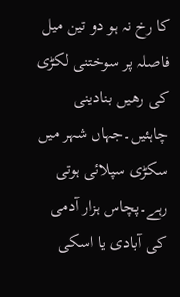کا رخ نہ ہو دو تین میل فاصلہ پر سوختنی لکڑی کی رھیں بنادینی چاہئیں۔جہاں شہر میں سکڑی سپلائی ہوتی رہے۔پچاس ہزار آدمی کی آبادی یا اسکی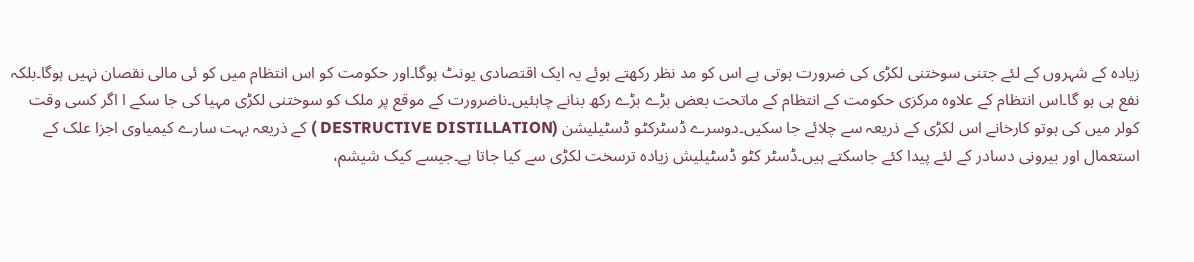زیادہ کے شہروں کے لئے جتنی سوختنی لکڑی کی ضرورت ہوتی ہے اس کو مد نظر رکھتے ہوئے یہ ایک اقتصادی یونٹ ہوگا۔اور حکومت کو اس انتظام میں کو ئی مالی نقصان نہیں ہوگا۔بلکہ نفع ہی ہو گا۔اس انتظام کے علاوہ مرکزی حکومت کے انتظام کے ماتحت بعض بڑے بڑے رکھ بنانے چاہئیں۔ناضرورت کے موقع پر ملک کو سوختنی لکڑی مہیا کی جا سکے ا اگر کسی وقت کولر میں کی ہوتو کارخانے اس لکڑی کے ذریعہ سے چلائے جا سکیں۔دوسرے ڈسٹرکٹو ڈسٹیلیشن (DESTRUCTIVE DISTILLATION ) کے ذریعہ بہت سارے کیمیاوی اجزا علک کے استعمال اور بیرونی دسادر کے لئے پیدا کئے جاسکتے ہیں۔ڈسٹر کٹو ڈسٹیلیش زیادہ ترسخت لکڑی سے کیا جاتا ہے۔جیسے کیک شیشم،